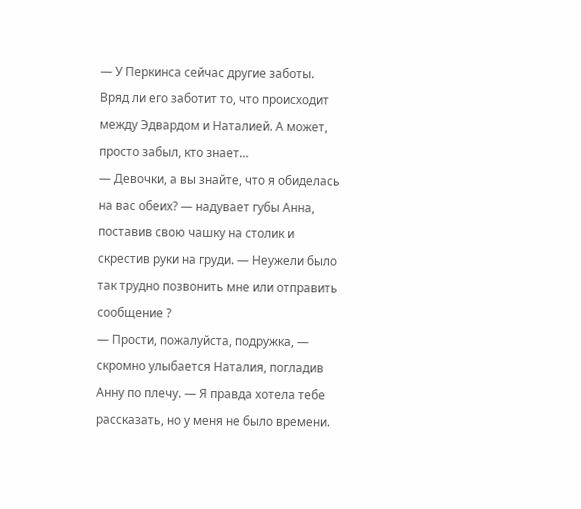— У Перкинса сейчас другие заботы. Вряд ли его заботит то, что происходит между Эдвардом и Наталией. А может, просто забыл, кто знает…
— Девочки, а вы знайте, что я обиделась на вас обеих? — надувает губы Анна, поставив свою чашку на столик и скрестив руки на груди. — Неужели было так трудно позвонить мне или отправить сообщение ?
— Прости, пожалуйста, подружка, — скромно улыбается Наталия, погладив Анну по плечу. — Я правда хотела тебе рассказать, но у меня не было времени.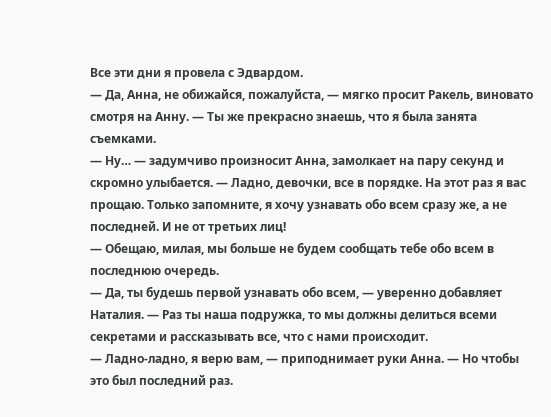Все эти дни я провела с Эдвардом.
— Да, Анна, не обижайся, пожалуйста, — мягко просит Ракель, виновато смотря на Анну. — Ты же прекрасно знаешь, что я была занята съемками.
— Ну… — задумчиво произносит Анна, замолкает на пару секунд и скромно улыбается. — Ладно, девочки, все в порядке. На этот раз я вас прощаю. Только запомните, я хочу узнавать обо всем сразу же, а не последней. И не от третьих лиц!
— Обещаю, милая, мы больше не будем сообщать тебе обо всем в последнюю очередь.
— Да, ты будешь первой узнавать обо всем, — уверенно добавляет Наталия. — Раз ты наша подружка, то мы должны делиться всеми секретами и рассказывать все, что с нами происходит.
— Ладно-ладно, я верю вам, — приподнимает руки Анна. — Но чтобы это был последний раз.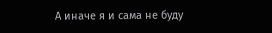А иначе я и сама не буду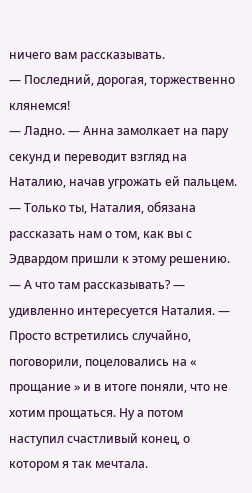ничего вам рассказывать.
— Последний, дорогая, торжественно клянемся!
— Ладно. — Анна замолкает на пару секунд и переводит взгляд на Наталию, начав угрожать ей пальцем. — Только ты, Наталия, обязана рассказать нам о том, как вы с Эдвардом пришли к этому решению.
— А что там рассказывать? — удивленно интересуется Наталия. — Просто встретились случайно, поговорили, поцеловались на « прощание » и в итоге поняли, что не хотим прощаться. Ну а потом наступил счастливый конец, о котором я так мечтала.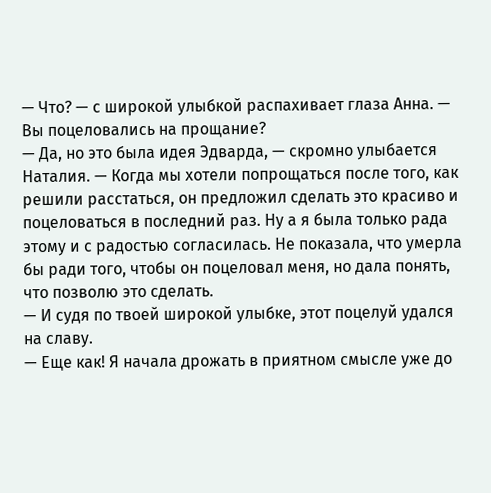— Что? — с широкой улыбкой распахивает глаза Анна. — Вы поцеловались на прощание?
— Да, но это была идея Эдварда, — скромно улыбается Наталия. — Когда мы хотели попрощаться после того, как решили расстаться, он предложил сделать это красиво и поцеловаться в последний раз. Ну а я была только рада этому и с радостью согласилась. Не показала, что умерла бы ради того, чтобы он поцеловал меня, но дала понять, что позволю это сделать.
— И судя по твоей широкой улыбке, этот поцелуй удался на славу.
— Еще как! Я начала дрожать в приятном смысле уже до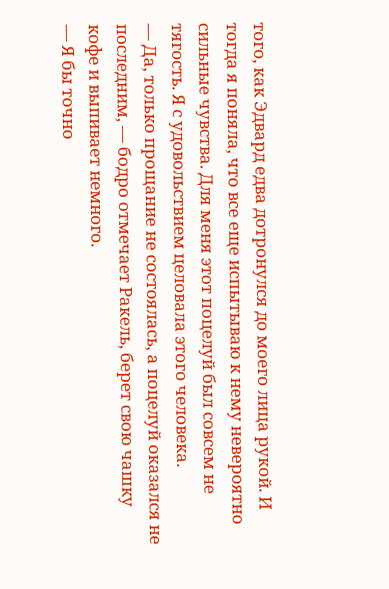того, как Эдвард едва дотронулся до моего лица рукой. И тогда я поняла, что все еще испытываю к нему невероятно сильные чувства. Для меня этот поцелуй был совсем не тягость. Я с удовольствием целовала этого человека.
— Да, только прощание не состоялась, а поцелуй оказался не последним, — бодро отмечает Ракель, берет свою чашку кофе и выпивает немного.
— Я бы точно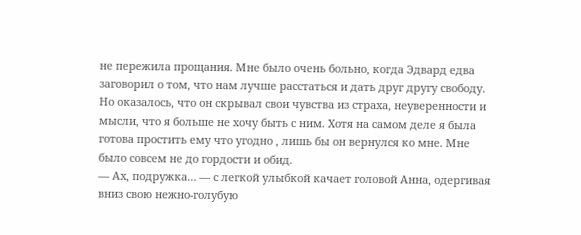не пережила прощания. Мне было очень больно, когда Эдвард едва заговорил о том, что нам лучше расстаться и дать друг другу свободу. Но оказалось, что он скрывал свои чувства из страха, неуверенности и мысли, что я больше не хочу быть с ним. Хотя на самом деле я была готова простить ему что угодно , лишь бы он вернулся ко мне. Мне было совсем не до гордости и обид.
— Ах, подружка… — с легкой улыбкой качает головой Анна, одергивая вниз свою нежно-голубую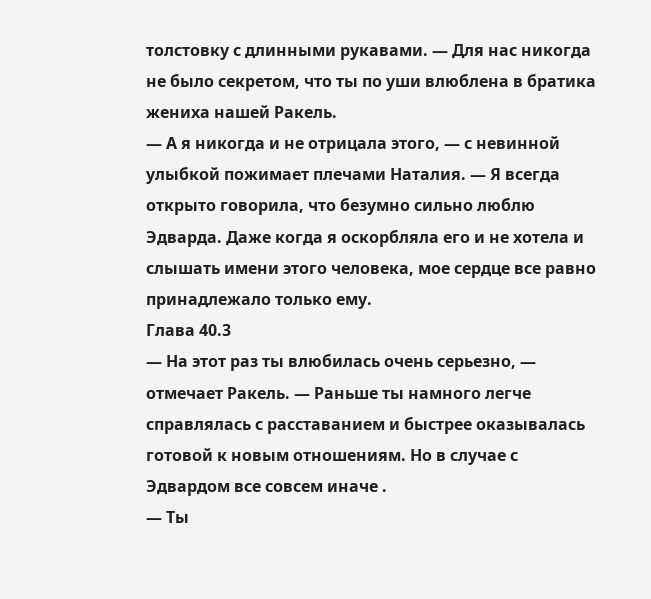толстовку с длинными рукавами. — Для нас никогда не было секретом, что ты по уши влюблена в братика жениха нашей Ракель.
— А я никогда и не отрицала этого, — с невинной улыбкой пожимает плечами Наталия. — Я всегда открыто говорила, что безумно сильно люблю Эдварда. Даже когда я оскорбляла его и не хотела и слышать имени этого человека, мое сердце все равно принадлежало только ему.
Глава 40.3
— На этот раз ты влюбилась очень серьезно, — отмечает Ракель. — Раньше ты намного легче справлялась с расставанием и быстрее оказывалась готовой к новым отношениям. Но в случае с Эдвардом все совсем иначе .
— Ты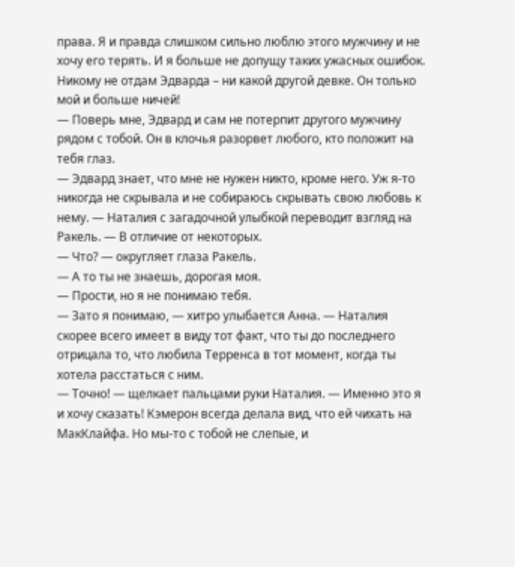права. Я и правда слишком сильно люблю этого мужчину и не хочу его терять. И я больше не допущу таких ужасных ошибок. Никому не отдам Эдварда – ни какой другой девке. Он только мой и больше ничей!
— Поверь мне, Эдвард и сам не потерпит другого мужчину рядом с тобой. Он в клочья разорвет любого, кто положит на тебя глаз.
— Эдвард знает, что мне не нужен никто, кроме него. Уж я-то никогда не скрывала и не собираюсь скрывать свою любовь к нему. — Наталия с загадочной улыбкой переводит взгляд на Ракель. — В отличие от некоторых.
— Что? — округляет глаза Ракель.
— А то ты не знаешь, дорогая моя.
— Прости, но я не понимаю тебя.
— Зато я понимаю, — хитро улыбается Анна. — Наталия скорее всего имеет в виду тот факт, что ты до последнего отрицала то, что любила Терренса в тот момент, когда ты хотела расстаться с ним.
— Точно! — щелкает пальцами руки Наталия. — Именно это я и хочу сказать! Кэмерон всегда делала вид, что ей чихать на МакКлайфа. Но мы-то с тобой не слепые, и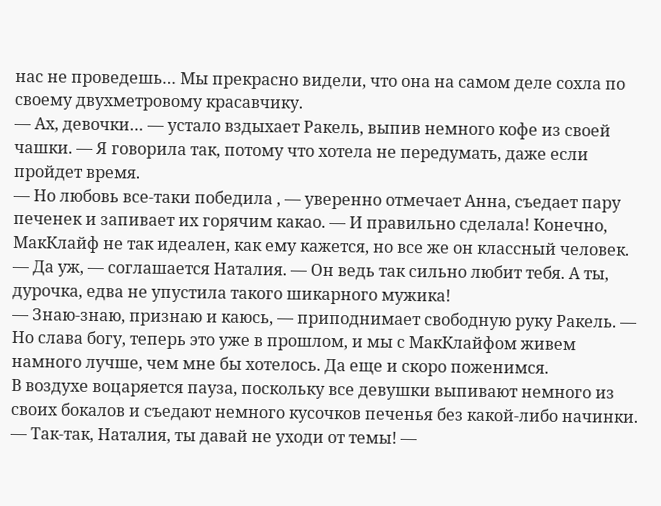нас не проведешь… Мы прекрасно видели, что она на самом деле сохла по своему двухметровому красавчику.
— Ах, девочки… — устало вздыхает Ракель, выпив немного кофе из своей чашки. — Я говорила так, потому что хотела не передумать, даже если пройдет время.
— Но любовь все-таки победила , — уверенно отмечает Анна, съедает пару печенек и запивает их горячим какао. — И правильно сделала! Конечно, МакКлайф не так идеален, как ему кажется, но все же он классный человек.
— Да уж, — соглашается Наталия. — Он ведь так сильно любит тебя. А ты, дурочка, едва не упустила такого шикарного мужика!
— Знаю-знаю, признаю и каюсь, — приподнимает свободную руку Ракель. — Но слава богу, теперь это уже в прошлом, и мы с МакКлайфом живем намного лучше, чем мне бы хотелось. Да еще и скоро поженимся.
В воздухе воцаряется пауза, поскольку все девушки выпивают немного из своих бокалов и съедают немного кусочков печенья без какой-либо начинки.
— Так-так, Наталия, ты давай не уходи от темы! —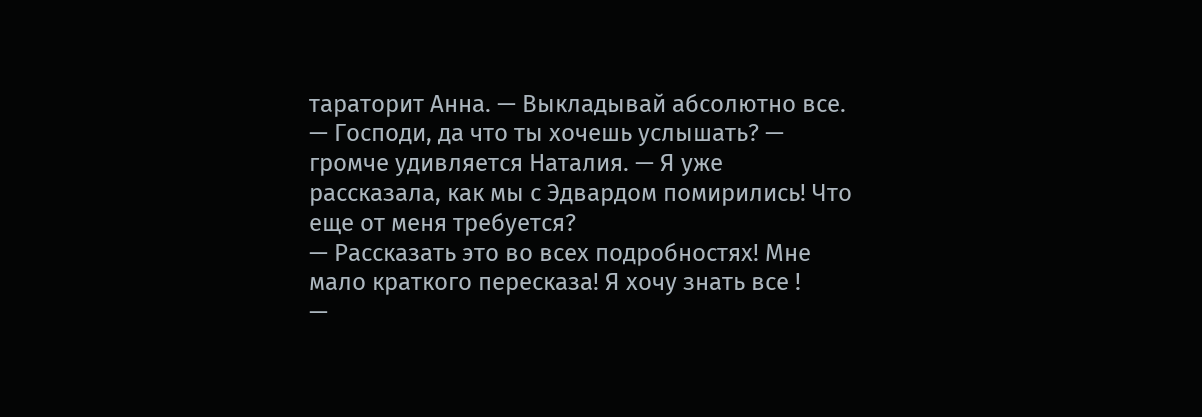тараторит Анна. — Выкладывай абсолютно все.
— Господи, да что ты хочешь услышать? — громче удивляется Наталия. — Я уже рассказала, как мы с Эдвардом помирились! Что еще от меня требуется?
— Рассказать это во всех подробностях! Мне мало краткого пересказа! Я хочу знать все !
—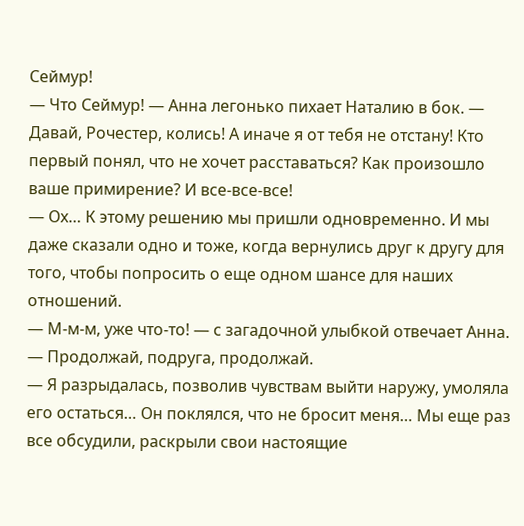Сеймур!
— Что Сеймур! — Анна легонько пихает Наталию в бок. — Давай, Рочестер, колись! А иначе я от тебя не отстану! Кто первый понял, что не хочет расставаться? Как произошло ваше примирение? И все-все-все!
— Ох… К этому решению мы пришли одновременно. И мы даже сказали одно и тоже, когда вернулись друг к другу для того, чтобы попросить о еще одном шансе для наших отношений.
— М-м-м, уже что-то! — с загадочной улыбкой отвечает Анна. — Продолжай, подруга, продолжай.
— Я разрыдалась, позволив чувствам выйти наружу, умоляла его остаться… Он поклялся, что не бросит меня… Мы еще раз все обсудили, раскрыли свои настоящие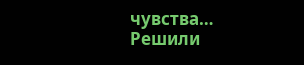чувства… Решили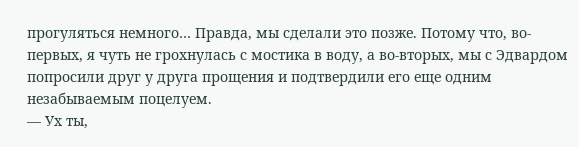прогуляться немного… Правда, мы сделали это позже. Потому что, во-первых, я чуть не грохнулась с мостика в воду, а во-вторых, мы с Эдвардом попросили друг у друга прощения и подтвердили его еще одним незабываемым поцелуем.
— Ух ты,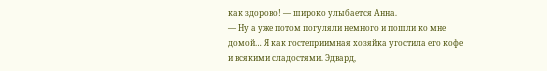как здорово! — широко улыбается Анна.
— Ну а уже потом погуляли немного и пошли ко мне домой… Я как гостеприимная хозяйка угостила его кофе и всякими сладостями. Эдвард,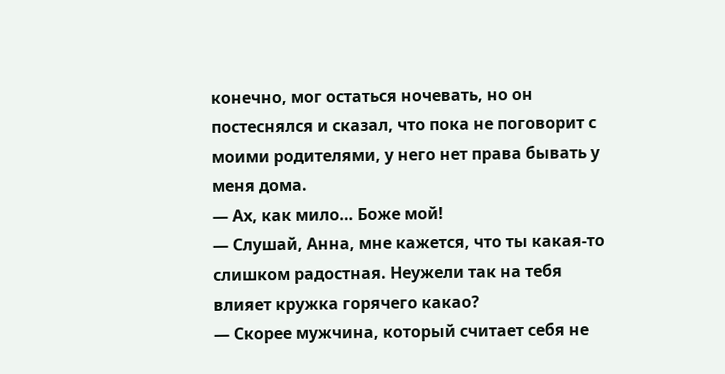конечно, мог остаться ночевать, но он постеснялся и сказал, что пока не поговорит с моими родителями, у него нет права бывать у меня дома.
— Ах, как мило… Боже мой!
— Слушай, Анна, мне кажется, что ты какая-то слишком радостная. Неужели так на тебя влияет кружка горячего какао?
— Скорее мужчина, который считает себя не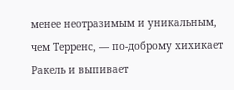менее неотразимым и уникальным, чем Терренс, — по-доброму хихикает Ракель и выпивает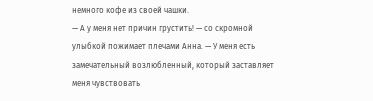немного кофе из своей чашки.
— А у меня нет причин грустить! — со скромной улыбкой пожимает плечами Анна. — У меня есть замечательный возлюбленный, который заставляет меня чувствовать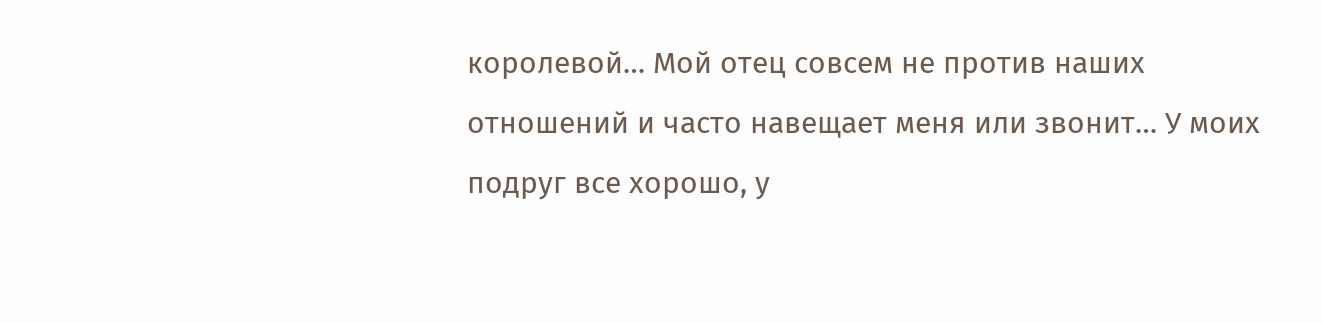королевой… Мой отец совсем не против наших отношений и часто навещает меня или звонит… У моих подруг все хорошо, у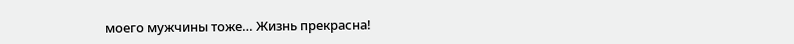моего мужчины тоже… Жизнь прекрасна!